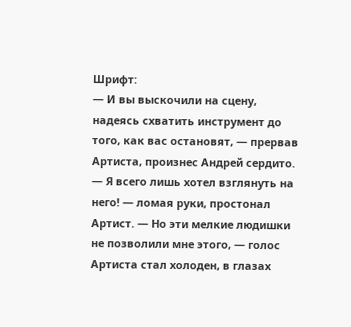Шрифт:
— И вы выскочили на сцену, надеясь схватить инструмент до того, как вас остановят, — прервав Артиста, произнес Андрей сердито.
— Я всего лишь хотел взглянуть на него! — ломая руки, простонал Артист. — Но эти мелкие людишки не позволили мне этого, — голос Артиста стал холоден, в глазах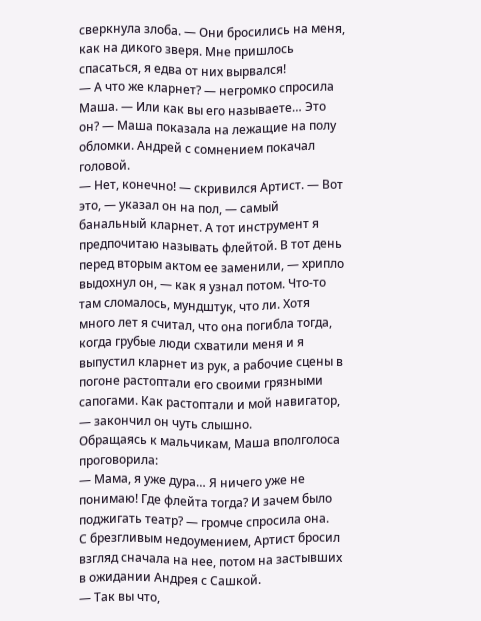сверкнула злоба. — Они бросились на меня, как на дикого зверя. Мне пришлось спасаться, я едва от них вырвался!
— А что же кларнет? — негромко спросила Маша. — Или как вы его называете… Это он? — Маша показала на лежащие на полу обломки. Андрей с сомнением покачал головой.
— Нет, конечно! — скривился Артист. — Вот это, — указал он на пол, — самый банальный кларнет. А тот инструмент я предпочитаю называть флейтой. В тот день перед вторым актом ее заменили, — хрипло выдохнул он, — как я узнал потом. Что-то там сломалось, мундштук, что ли. Хотя много лет я считал, что она погибла тогда, когда грубые люди схватили меня и я выпустил кларнет из рук, а рабочие сцены в погоне растоптали его своими грязными сапогами. Как растоптали и мой навигатор, — закончил он чуть слышно.
Обращаясь к мальчикам, Маша вполголоса проговорила:
— Мама, я уже дура… Я ничего уже не понимаю! Где флейта тогда? И зачем было поджигать театр? — громче спросила она.
С брезгливым недоумением, Артист бросил взгляд сначала на нее, потом на застывших в ожидании Андрея с Сашкой.
— Так вы что,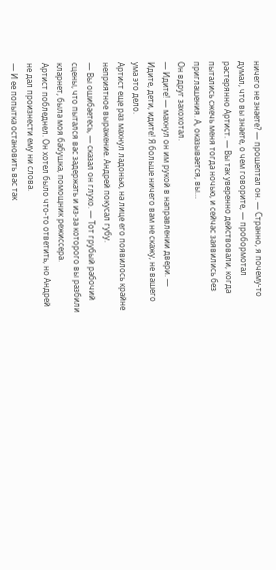ничего не знаете? — прошептал он. — Странно, я почему-то думал, что вы знаете, о чем говорите, — пробормотал растерянно Артист. — Вы так уверенно действовали, когда пытались сжечь меня тогда ночью, и сейчас заявились без приглашения. А, оказывается, вы…
Он вдруг захохотал.
— Идите! — махнул он им рукой в направлении двери. — Идите, дети, идите! Я больше ничего вам не скажу, не вашего ума это дело.
Артист еще раз махнул ладонью, на лице его появилось крайне неприятное выражение. Андрей покусал губу.
— Вы ошибаетесь, — сказал он глухо. — Тот грубый рабочий сцены, что пытался вас задержать и из-за которого вы разбили кларнет, была моя бабушка, помощник режиссера.
Артист побледнел. Он хотел было что-то ответить, но Андрей не дал произнести ему ни слова.
— И ее попытка остановить вас так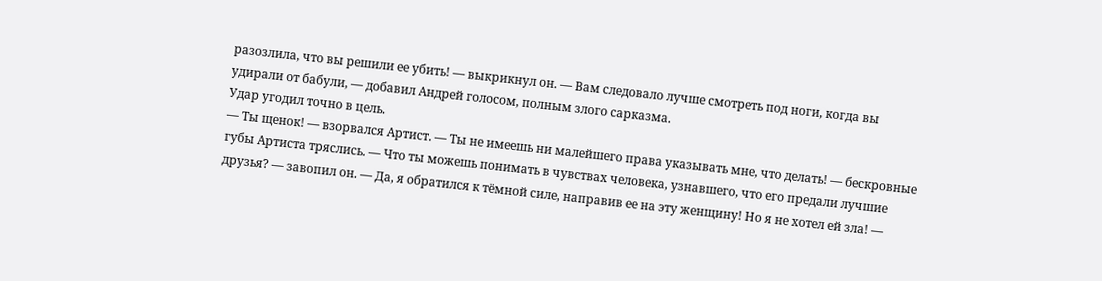разозлила, что вы решили ее убить! — выкрикнул он. — Вам следовало лучше смотреть под ноги, когда вы удирали от бабули, — добавил Андрей голосом, полным злого сарказма.
Удар угодил точно в цель.
— Ты щенок! — взорвался Артист. — Ты не имеешь ни малейшего права указывать мне, что делать! — бескровные губы Артиста тряслись. — Что ты можешь понимать в чувствах человека, узнавшего, что его предали лучшие друзья? — завопил он. — Да, я обратился к тёмной силе, направив ее на эту женщину! Но я не хотел ей зла! —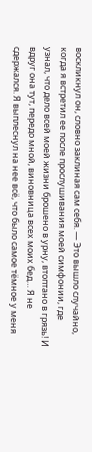воскликнул он, словно заклиная сам себя. — Это вышло случайно, когда я встретил ее после прослушивания моей симфонии, где узнал, что дело всей моей жизни брошено в урну, втоптано в грязь! И вдруг она тут, передо мной, виновница всех моих бед… Я не сдержался. Я выплеснул на нее всё, что было самое тёмное у меня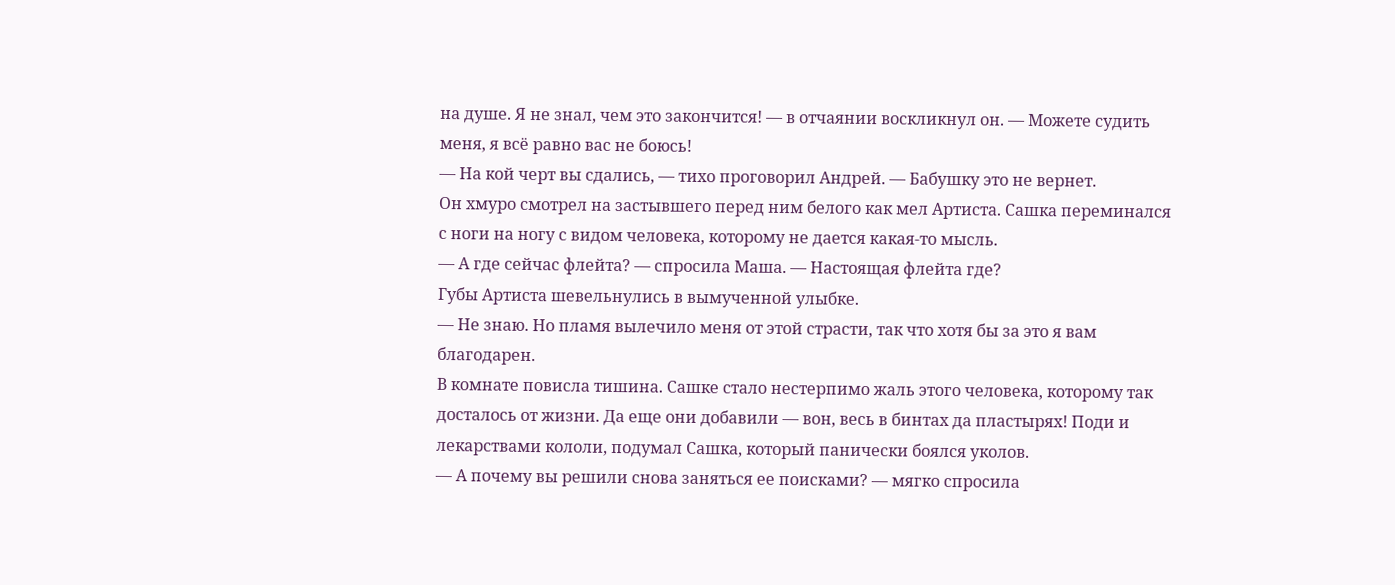на душе. Я не знал, чем это закончится! — в отчаянии воскликнул он. — Можете судить меня, я всё равно вас не боюсь!
— На кой черт вы сдались, — тихо проговорил Андрей. — Бабушку это не вернет.
Он хмуро смотрел на застывшего перед ним белого как мел Артиста. Сашка переминался с ноги на ногу с видом человека, которому не дается какая-то мысль.
— А где сейчас флейта? — спросила Маша. — Настоящая флейта где?
Губы Артиста шевельнулись в вымученной улыбке.
— Не знаю. Но пламя вылечило меня от этой страсти, так что хотя бы за это я вам благодарен.
В комнате повисла тишина. Сашке стало нестерпимо жаль этого человека, которому так досталось от жизни. Да еще они добавили — вон, весь в бинтах да пластырях! Поди и лекарствами кололи, подумал Сашка, который панически боялся уколов.
— А почему вы решили снова заняться ее поисками? — мягко спросила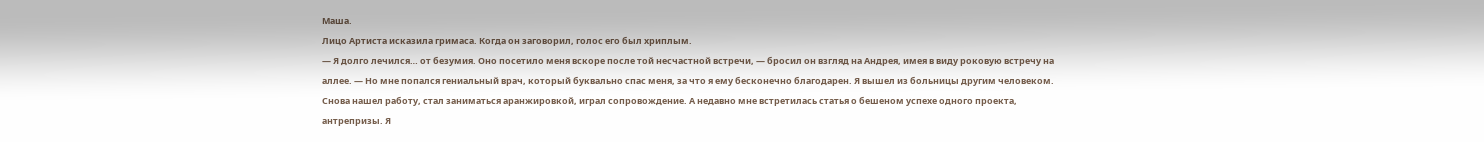Маша.
Лицо Артиста исказила гримаса. Когда он заговорил, голос его был хриплым.
— Я долго лечился… от безумия. Оно посетило меня вскоре после той несчастной встречи, — бросил он взгляд на Андрея, имея в виду роковую встречу на аллее. — Но мне попался гениальный врач, который буквально спас меня, за что я ему бесконечно благодарен. Я вышел из больницы другим человеком. Снова нашел работу, стал заниматься аранжировкой, играл сопровождение. А недавно мне встретилась статья о бешеном успехе одного проекта, антрепризы. Я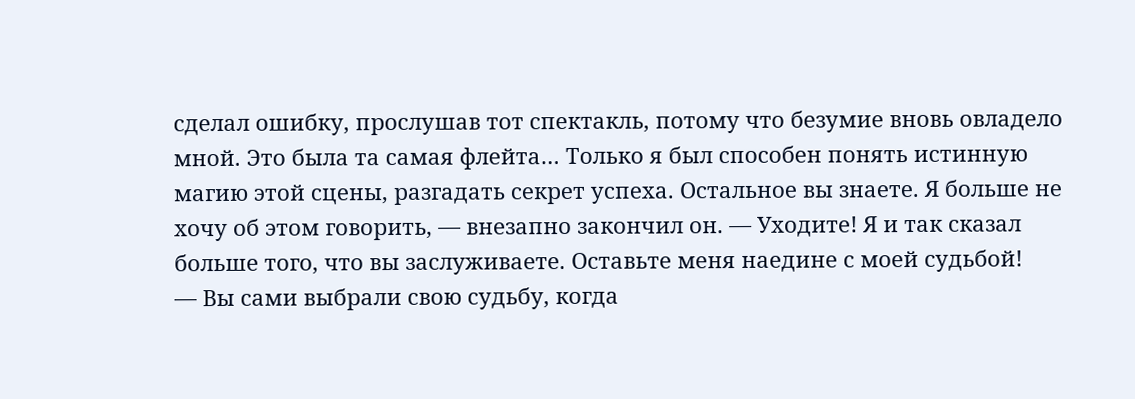сделал ошибку, прослушав тот спектакль, потому что безумие вновь овладело мной. Это была та самая флейта… Только я был способен понять истинную магию этой сцены, разгадать секрет успеха. Остальное вы знаете. Я больше не хочу об этом говорить, — внезапно закончил он. — Уходите! Я и так сказал больше того, что вы заслуживаете. Оставьте меня наедине с моей судьбой!
— Вы сами выбрали свою судьбу, когда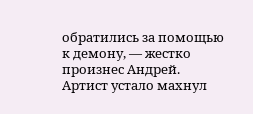обратились за помощью к демону, — жестко произнес Андрей.
Артист устало махнул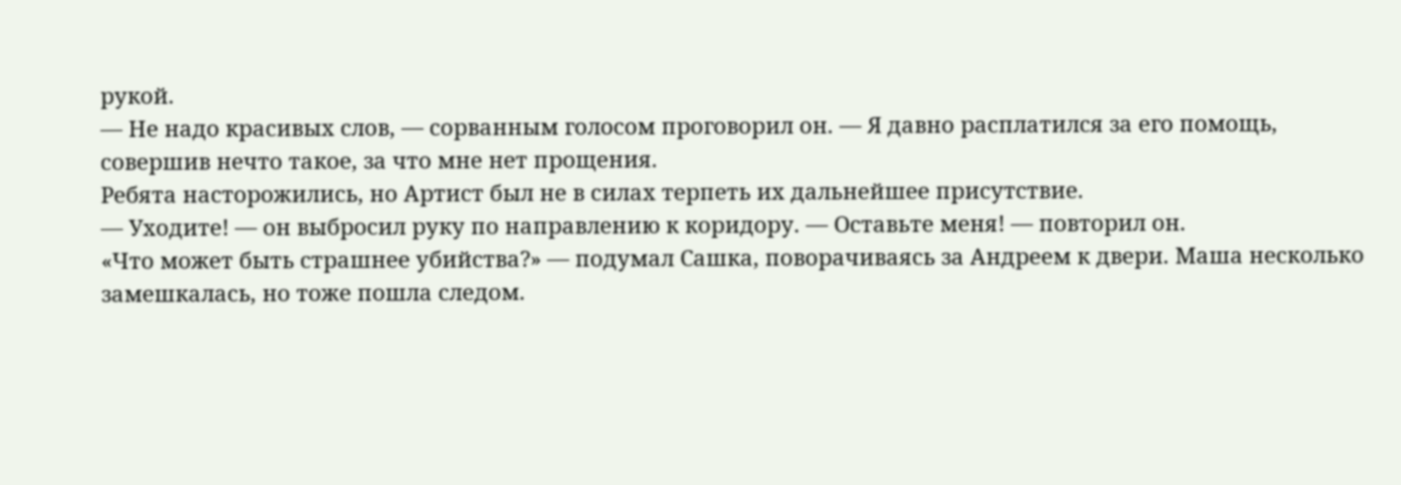рукой.
— Не надо красивых слов, — сорванным голосом проговорил он. — Я давно расплатился за его помощь, совершив нечто такое, за что мне нет прощения.
Ребята насторожились, но Артист был не в силах терпеть их дальнейшее присутствие.
— Уходите! — он выбросил руку по направлению к коридору. — Оставьте меня! — повторил он.
«Что может быть страшнее убийства?» — подумал Сашка, поворачиваясь за Андреем к двери. Маша несколько замешкалась, но тоже пошла следом.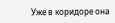Уже в коридоре она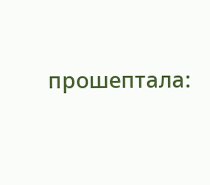прошептала: